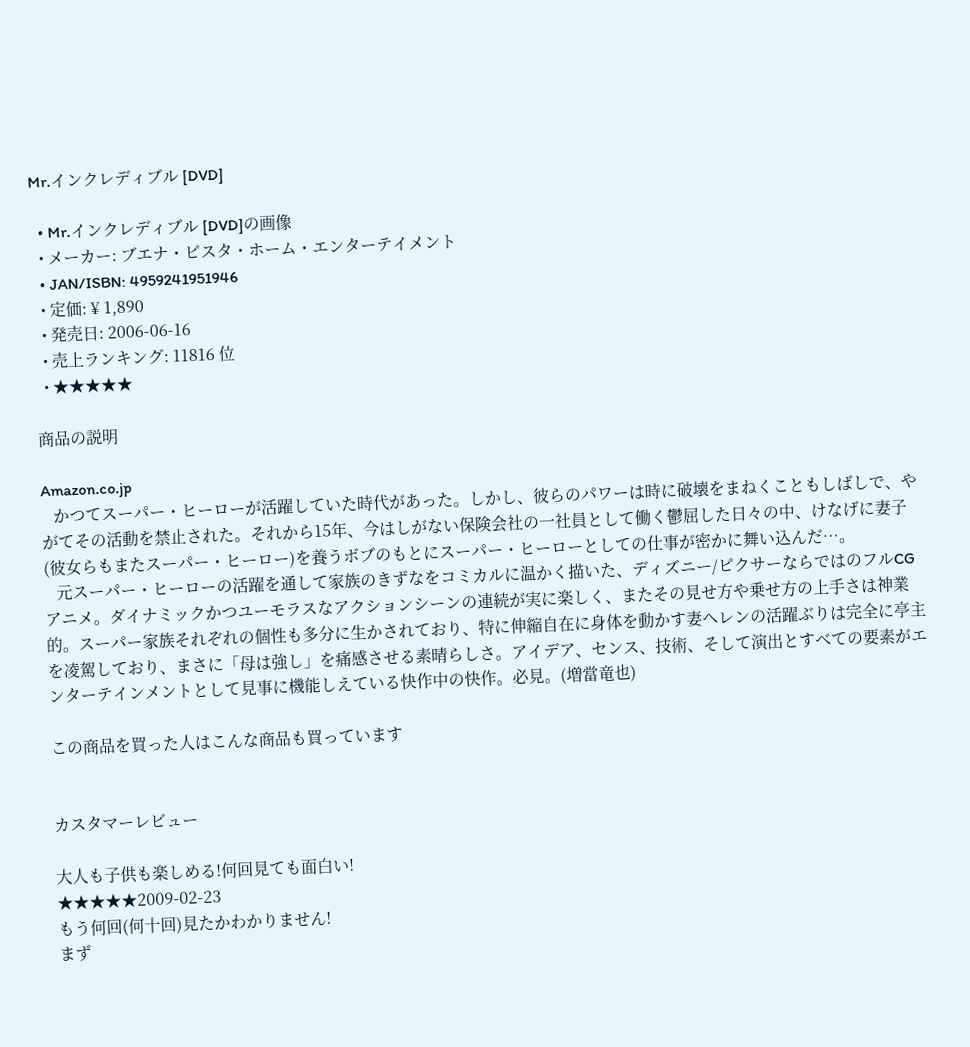Mr.インクレディブル [DVD]

  • Mr.インクレディブル [DVD]の画像
  • メーカー: ブエナ・ビスタ・ホーム・エンターテイメント
  • JAN/ISBN: 4959241951946
  • 定価: ¥ 1,890
  • 発売日: 2006-06-16
  • 売上ランキング: 11816 位
  • ★★★★★

商品の説明

Amazon.co.jp
   かつてスーパー・ヒーローが活躍していた時代があった。しかし、彼らのパワーは時に破壊をまねくこともしばしで、やがてその活動を禁止された。それから15年、今はしがない保険会社の一社員として働く鬱屈した日々の中、けなげに妻子(彼女らもまたスーパー・ヒーロー)を養うボブのもとにスーパー・ヒーローとしての仕事が密かに舞い込んだ…。
   元スーパー・ヒーローの活躍を通して家族のきずなをコミカルに温かく描いた、ディズニー/ピクサーならではのフルCGアニメ。ダイナミックかつユーモラスなアクションシーンの連続が実に楽しく、またその見せ方や乗せ方の上手さは神業的。スーパー家族それぞれの個性も多分に生かされており、特に伸縮自在に身体を動かす妻ヘレンの活躍ぶりは完全に亭主を凌駕しており、まさに「母は強し」を痛感させる素晴らしさ。アイデア、センス、技術、そして演出とすべての要素がエンターテインメントとして見事に機能しえている快作中の快作。必見。(増當竜也)

この商品を買った人はこんな商品も買っています


カスタマーレビュー

大人も子供も楽しめる!何回見ても面白い!
★★★★★2009-02-23
もう何回(何十回)見たかわかりません!
まず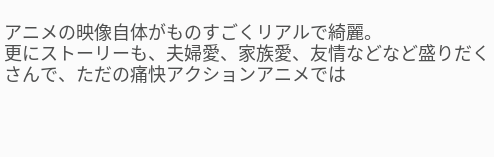アニメの映像自体がものすごくリアルで綺麗。
更にストーリーも、夫婦愛、家族愛、友情などなど盛りだくさんで、ただの痛快アクションアニメでは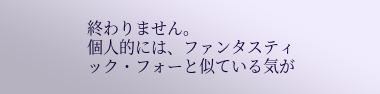終わりません。
個人的には、ファンタスティック・フォーと似ている気が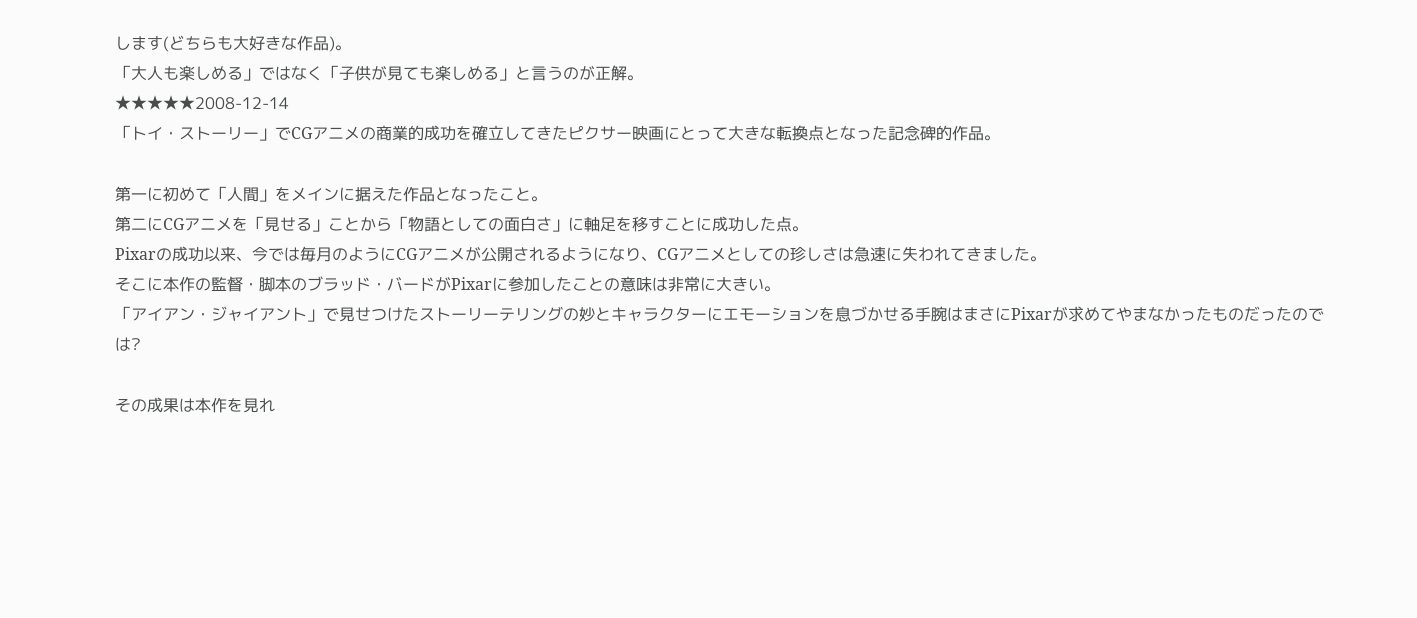します(どちらも大好きな作品)。
「大人も楽しめる」ではなく「子供が見ても楽しめる」と言うのが正解。
★★★★★2008-12-14
「トイ・ストーリー」でCGアニメの商業的成功を確立してきたピクサー映画にとって大きな転換点となった記念碑的作品。

第一に初めて「人間」をメインに据えた作品となったこと。
第二にCGアニメを「見せる」ことから「物語としての面白さ」に軸足を移すことに成功した点。
Pixarの成功以来、今では毎月のようにCGアニメが公開されるようになり、CGアニメとしての珍しさは急速に失われてきました。
そこに本作の監督・脚本のブラッド・バードがPixarに参加したことの意味は非常に大きい。
「アイアン・ジャイアント」で見せつけたストーリーテリングの妙とキャラクターにエモーションを息づかせる手腕はまさにPixarが求めてやまなかったものだったのでは?

その成果は本作を見れ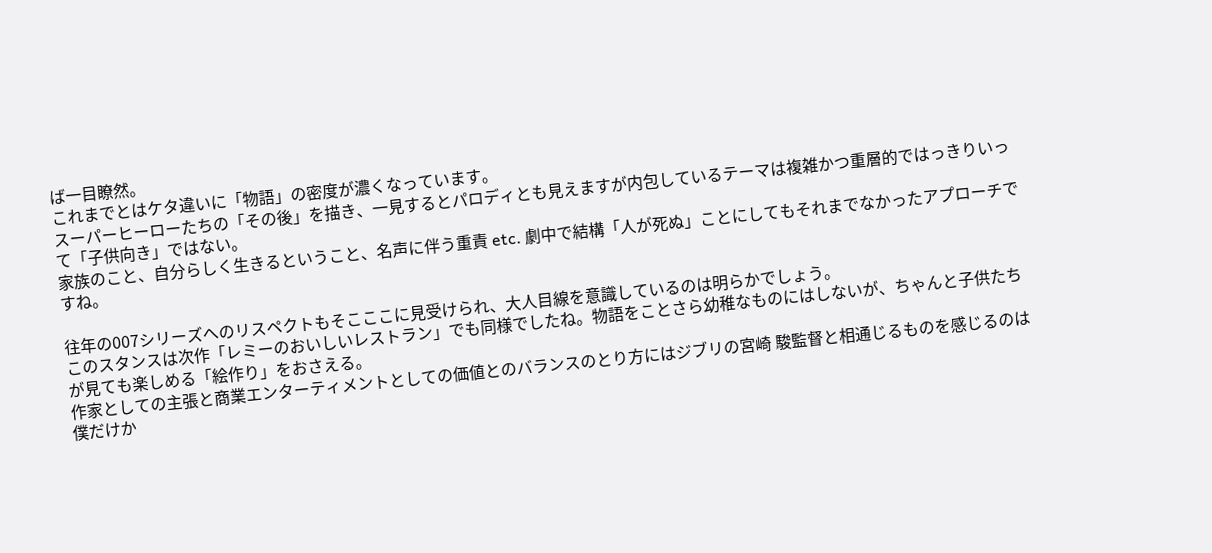ば一目瞭然。
これまでとはケタ違いに「物語」の密度が濃くなっています。
スーパーヒーローたちの「その後」を描き、一見するとパロディとも見えますが内包しているテーマは複雑かつ重層的ではっきりいって「子供向き」ではない。
家族のこと、自分らしく生きるということ、名声に伴う重責 etc. 劇中で結構「人が死ぬ」ことにしてもそれまでなかったアプローチですね。

往年の007シリーズへのリスペクトもそこここに見受けられ、大人目線を意識しているのは明らかでしょう。
このスタンスは次作「レミーのおいしいレストラン」でも同様でしたね。物語をことさら幼稚なものにはしないが、ちゃんと子供たちが見ても楽しめる「絵作り」をおさえる。
作家としての主張と商業エンターティメントとしての価値とのバランスのとり方にはジブリの宮崎 駿監督と相通じるものを感じるのは僕だけか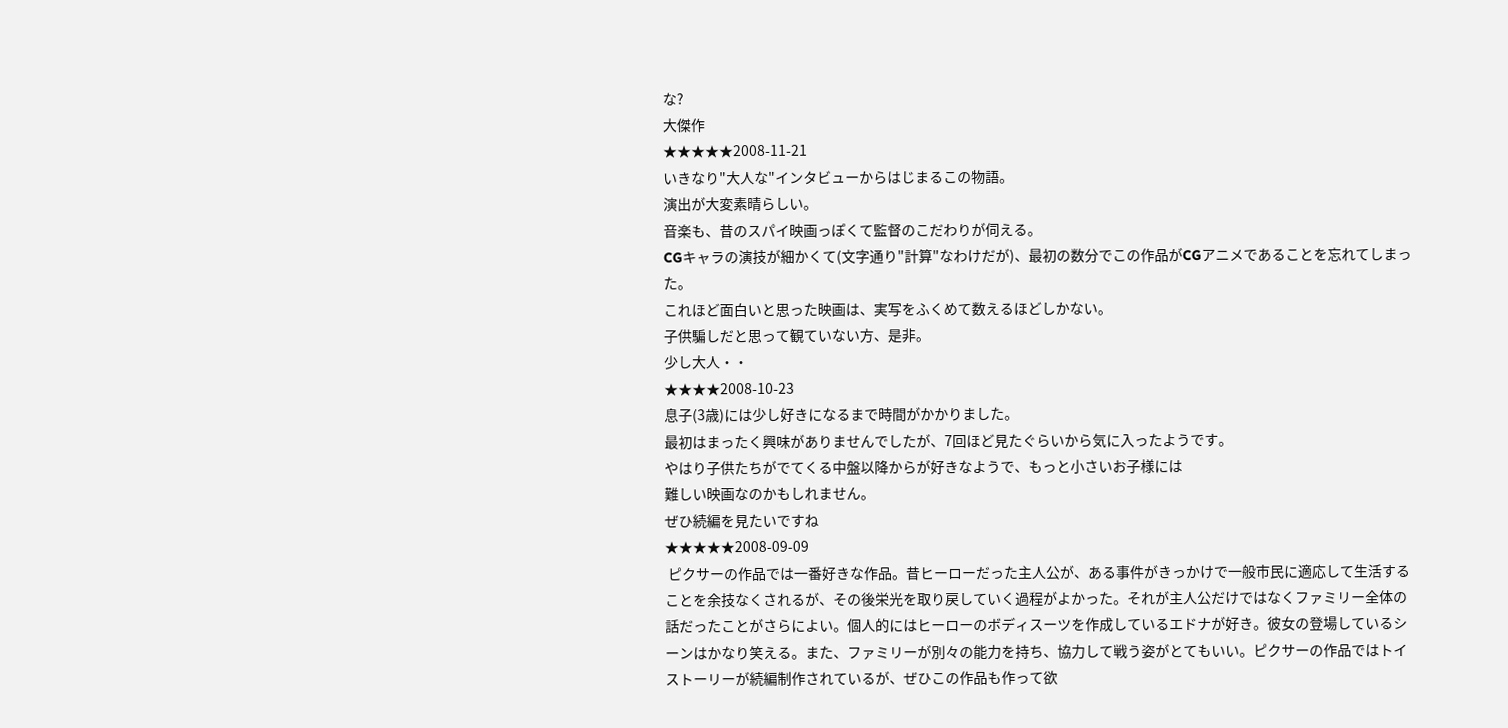な?
大傑作
★★★★★2008-11-21
いきなり"大人な"インタビューからはじまるこの物語。
演出が大変素晴らしい。
音楽も、昔のスパイ映画っぽくて監督のこだわりが伺える。
CGキャラの演技が細かくて(文字通り"計算"なわけだが)、最初の数分でこの作品がCGアニメであることを忘れてしまった。
これほど面白いと思った映画は、実写をふくめて数えるほどしかない。
子供騙しだと思って観ていない方、是非。
少し大人・・
★★★★2008-10-23
息子(3歳)には少し好きになるまで時間がかかりました。
最初はまったく興味がありませんでしたが、7回ほど見たぐらいから気に入ったようです。
やはり子供たちがでてくる中盤以降からが好きなようで、もっと小さいお子様には
難しい映画なのかもしれません。
ぜひ続編を見たいですね
★★★★★2008-09-09
 ピクサーの作品では一番好きな作品。昔ヒーローだった主人公が、ある事件がきっかけで一般市民に適応して生活することを余技なくされるが、その後栄光を取り戻していく過程がよかった。それが主人公だけではなくファミリー全体の話だったことがさらによい。個人的にはヒーローのボディスーツを作成しているエドナが好き。彼女の登場しているシーンはかなり笑える。また、ファミリーが別々の能力を持ち、協力して戦う姿がとてもいい。ピクサーの作品ではトイストーリーが続編制作されているが、ぜひこの作品も作って欲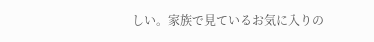しい。家族で見ているお気に入りの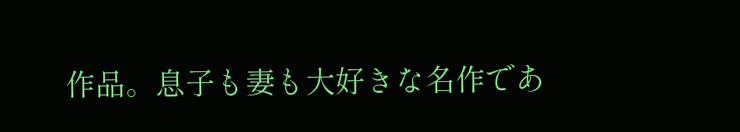作品。息子も妻も大好きな名作であ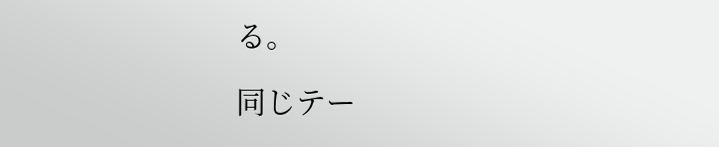る。

同じテー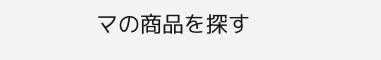マの商品を探す